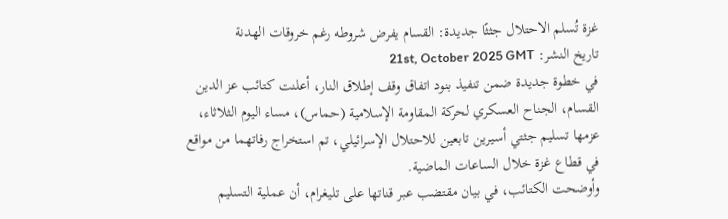غزة تُسلم الاحتلال جثثًا جديدة: القسام يفرض شروطه رغم خروقات الهدنة
تاريخ النشر: 21st, October 2025 GMT
في خطوة جديدة ضمن تنفيذ بنود اتفاق وقف إطلاق النار، أعلنت كتائب عز الدين القسام، الجناح العسكري لحركة المقاومة الإسلامية (حماس)، مساء اليوم الثلاثاء، عزمها تسليم جثتي أسيرين تابعين للاحتلال الإسرائيلي، تم استخراج رفاتهما من مواقع في قطاع غزة خلال الساعات الماضية.
وأوضحت الكتائب، في بيان مقتضب عبر قناتها على تليغرام، أن عملية التسليم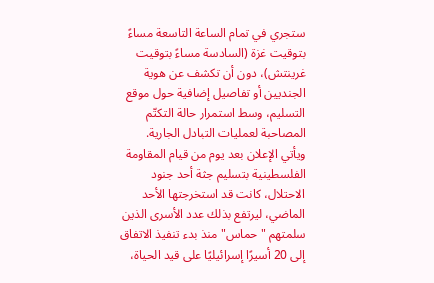ستجري في تمام الساعة التاسعة مساءً بتوقيت غزة (السادسة مساءً بتوقيت غرينتش)، دون أن تكشف عن هوية الجنديين أو تفاصيل إضافية حول موقع التسليم، وسط استمرار حالة التكتّم المصاحبة لعمليات التبادل الجارية.
ويأتي الإعلان بعد يوم من قيام المقاومة الفلسطينية بتسليم جثة أحد جنود الاحتلال، كانت قد استخرجتها الأحد الماضي، ليرتفع بذلك عدد الأسرى الذين سلمتهم "حماس" منذ بدء تنفيذ الاتفاق إلى 20 أسيرًا إسرائيليًا على قيد الحياة،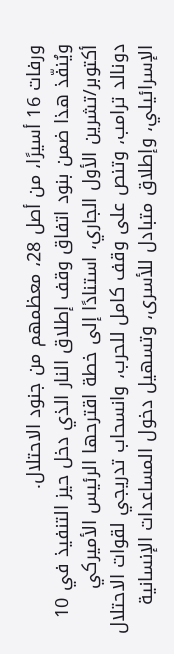ورفات 16 أسيرًا، من أصل 28، معظمهم من جنود الاحتلال.
ويُنفّذ هذا ضمن بنود اتفاق وقف إطلاق النار الذي دخل حيز التنفيذ في 10 أكتوبر/تشرين الأول الجاري، استنادًا إلى خطة اقترحها الرئيس الأميركي دونالد ترامب، وتنص على وقف كامل للحرب، وانسحاب تدريجي لقوات الاحتلال الإسرائيلي، وإطلاق متبادل للأسرى، وتسهيل دخول المساعدات الإنسانية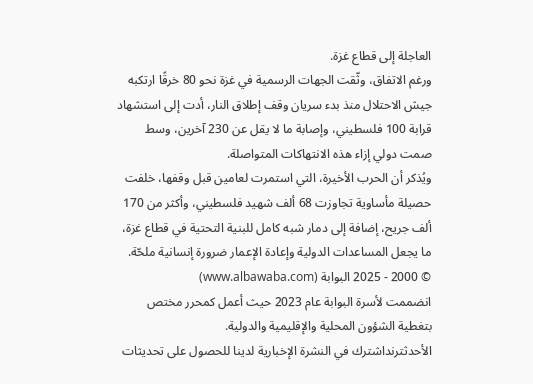العاجلة إلى قطاع غزة.
ورغم الاتفاق، وثّقت الجهات الرسمية في غزة نحو 80 خرقًا ارتكبه جيش الاحتلال منذ بدء سريان وقف إطلاق النار، أدت إلى استشهاد قرابة 100 فلسطيني، وإصابة ما لا يقل عن 230 آخرين، وسط صمت دولي إزاء هذه الانتهاكات المتواصلة.
ويُذكر أن الحرب الأخيرة، التي استمرت لعامين قبل وقفها، خلفت حصيلة مأساوية تجاوزت 68 ألف شهيد فلسطيني، وأكثر من 170 ألف جريح، إضافة إلى دمار شبه كامل للبنية التحتية في قطاع غزة، ما يجعل المساعدات الدولية وإعادة الإعمار ضرورة إنسانية ملحّة.
© 2000 - 2025 البوابة (www.albawaba.com)
انضممت لأسرة البوابة عام 2023 حيث أعمل كمحرر مختص بتغطية الشؤون المحلية والإقليمية والدولية.
الأحدثترنداشترك في النشرة الإخبارية لدينا للحصول على تحديثات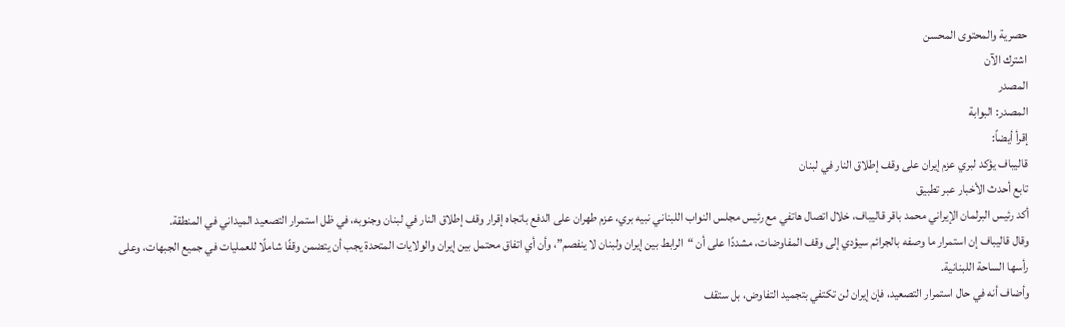حصرية والمحتوى المحسن
اشترك الآن
المصدر
المصدر: البوابة
إقرأ أيضاً:
قاليباف يؤكد لبري عزم إيران على وقف إطلاق النار في لبنان
تابع أحدث الأخبار عبر تطبيق
أكد رئيس البرلمان الإيراني محمد باقر قاليباف، خلال اتصال هاتفي مع رئيس مجلس النواب اللبناني نبيه بري، عزم طهران على الدفع باتجاه إقرار وقف إطلاق النار في لبنان وجنوبه، في ظل استمرار التصعيد الميداني في المنطقة.
وقال قاليباف إن استمرار ما وصفه بالجرائم سيؤدي إلى وقف المفاوضات، مشددًا على أن “الرابط بين إيران ولبنان لا ينفصم”، وأن أي اتفاق محتمل بين إيران والولايات المتحدة يجب أن يتضمن وقفًا شاملًا للعمليات في جميع الجبهات، وعلى رأسها الساحة اللبنانية.
وأضاف أنه في حال استمرار التصعيد، فإن إيران لن تكتفي بتجميد التفاوض، بل ستقف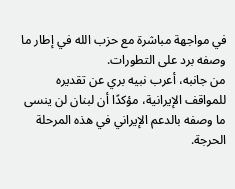في مواجهة مباشرة مع حزب الله في إطار ما وصفه برد على التطورات.
من جانبه، أعرب نبيه بري عن تقديره للمواقف الإيرانية، مؤكدًا أن لبنان لن ينسى ما وصفه بالدعم الإيراني في هذه المرحلة الحرجة.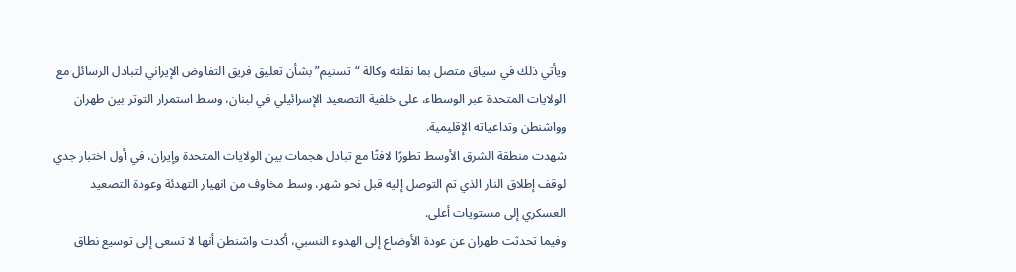ويأتي ذلك في سياق متصل بما نقلته وكالة “تسنيم” بشأن تعليق فريق التفاوض الإيراني لتبادل الرسائل مع الولايات المتحدة عبر الوسطاء، على خلفية التصعيد الإسرائيلي في لبنان، وسط استمرار التوتر بين طهران وواشنطن وتداعياته الإقليمية.
شهدت منطقة الشرق الأوسط تطورًا لافتًا مع تبادل هجمات بين الولايات المتحدة وإيران، في أول اختبار جدي لوقف إطلاق النار الذي تم التوصل إليه قبل نحو شهر، وسط مخاوف من انهيار التهدئة وعودة التصعيد العسكري إلى مستويات أعلى.
وفيما تحدثت طهران عن عودة الأوضاع إلى الهدوء النسبي، أكدت واشنطن أنها لا تسعى إلى توسيع نطاق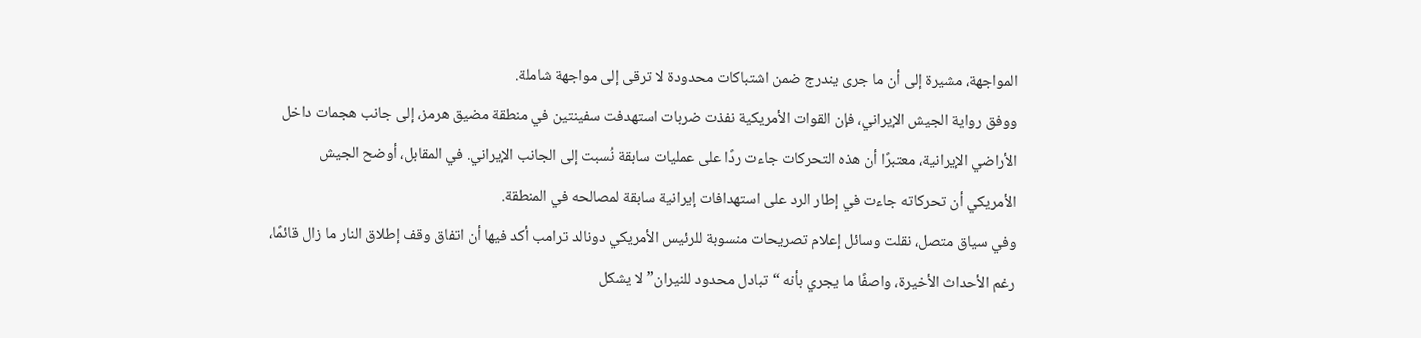المواجهة، مشيرة إلى أن ما جرى يندرج ضمن اشتباكات محدودة لا ترقى إلى مواجهة شاملة.
ووفق رواية الجيش الإيراني، فإن القوات الأمريكية نفذت ضربات استهدفت سفينتين في منطقة مضيق هرمز، إلى جانب هجمات داخل الأراضي الإيرانية، معتبرًا أن هذه التحركات جاءت ردًا على عمليات سابقة نُسبت إلى الجانب الإيراني. في المقابل، أوضح الجيش الأمريكي أن تحركاته جاءت في إطار الرد على استهدافات إيرانية سابقة لمصالحه في المنطقة.
وفي سياق متصل، نقلت وسائل إعلام تصريحات منسوبة للرئيس الأمريكي دونالد ترامب أكد فيها أن اتفاق وقف إطلاق النار ما زال قائمًا، رغم الأحداث الأخيرة، واصفًا ما يجري بأنه “تبادل محدود للنيران” لا يشكل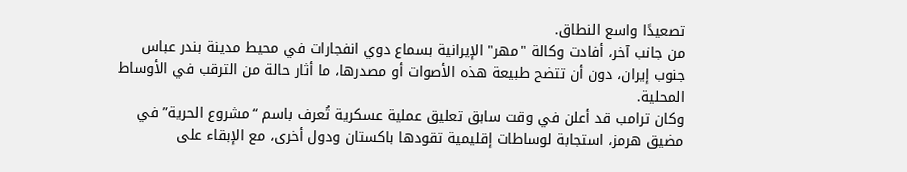تصعيدًا واسع النطاق.
من جانب آخر، أفادت وكالة "مهر" الإيرانية بسماع دوي انفجارات في محيط مدينة بندر عباس جنوب إيران، دون أن تتضح طبيعة هذه الأصوات أو مصدرها، ما أثار حالة من الترقب في الأوساط المحلية.
وكان ترامب قد أعلن في وقت سابق تعليق عملية عسكرية تُعرف باسم “مشروع الحرية” في مضيق هرمز، استجابة لوساطات إقليمية تقودها باكستان ودول أخرى، مع الإبقاء على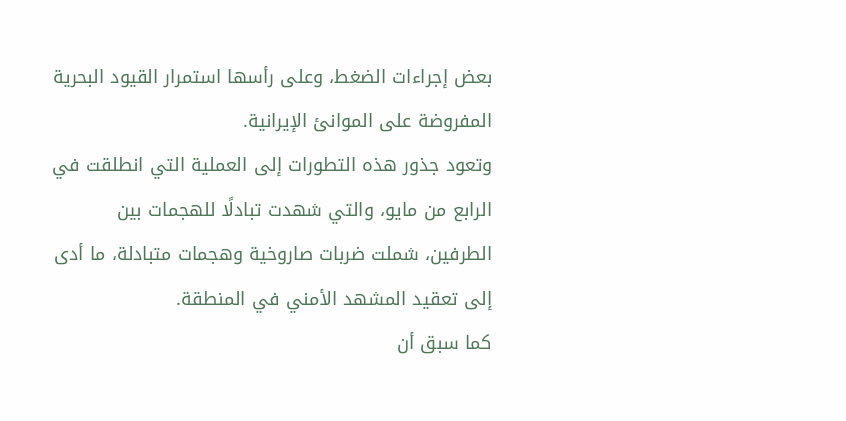بعض إجراءات الضغط، وعلى رأسها استمرار القيود البحرية المفروضة على الموانئ الإيرانية.
وتعود جذور هذه التطورات إلى العملية التي انطلقت في الرابع من مايو، والتي شهدت تبادلًا للهجمات بين الطرفين، شملت ضربات صاروخية وهجمات متبادلة، ما أدى إلى تعقيد المشهد الأمني في المنطقة.
كما سبق أن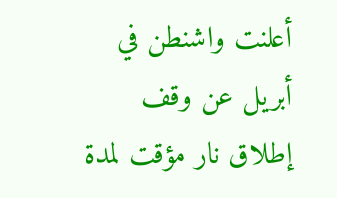أعلنت واشنطن في أبريل عن وقف إطلاق نار مؤقت لمدة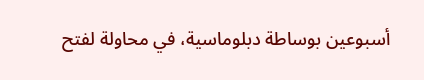أسبوعين بوساطة دبلوماسية، في محاولة لفتح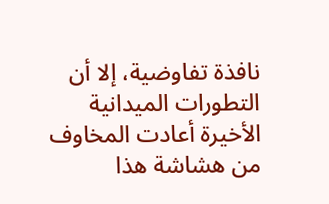نافذة تفاوضية، إلا أن التطورات الميدانية الأخيرة أعادت المخاوف من هشاشة هذا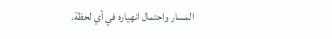المسار واحتمال انهياره في أي لحظة.